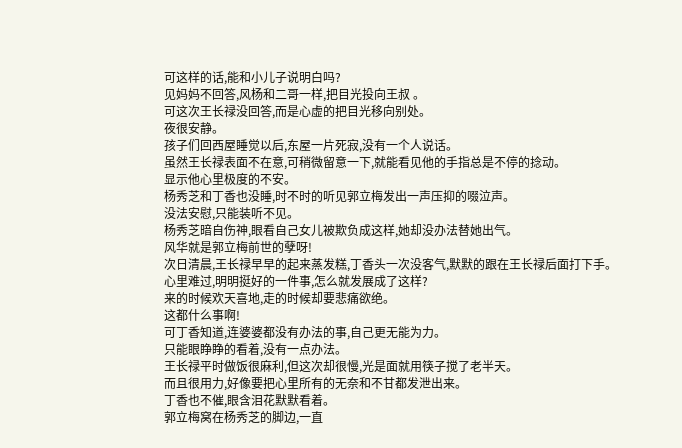可这样的话,能和小儿子说明白吗?
见妈妈不回答,风杨和二哥一样,把目光投向王叔 。
可这次王长禄没回答,而是心虚的把目光移向别处。
夜很安静。
孩子们回西屋睡觉以后,东屋一片死寂,没有一个人说话。
虽然王长禄表面不在意,可稍微留意一下,就能看见他的手指总是不停的捻动。
显示他心里极度的不安。
杨秀芝和丁香也没睡,时不时的听见郭立梅发出一声压抑的啜泣声。
没法安慰,只能装听不见。
杨秀芝暗自伤神,眼看自己女儿被欺负成这样,她却没办法替她出气。
风华就是郭立梅前世的孽呀!
次日清晨,王长禄早早的起来蒸发糕,丁香头一次没客气,默默的跟在王长禄后面打下手。
心里难过,明明挺好的一件事,怎么就发展成了这样?
来的时候欢天喜地,走的时候却要悲痛欲绝。
这都什么事啊!
可丁香知道,连婆婆都没有办法的事,自己更无能为力。
只能眼睁睁的看着,没有一点办法。
王长禄平时做饭很麻利,但这次却很慢,光是面就用筷子搅了老半天。
而且很用力,好像要把心里所有的无奈和不甘都发泄出来。
丁香也不催,眼含泪花默默看着。
郭立梅窝在杨秀芝的脚边,一直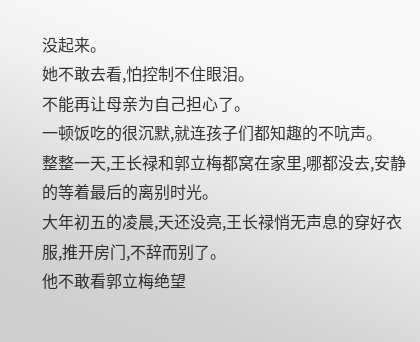没起来。
她不敢去看,怕控制不住眼泪。
不能再让母亲为自己担心了。
一顿饭吃的很沉默,就连孩子们都知趣的不吭声。
整整一天,王长禄和郭立梅都窝在家里,哪都没去,安静的等着最后的离别时光。
大年初五的凌晨,天还没亮,王长禄悄无声息的穿好衣服,推开房门,不辞而别了。
他不敢看郭立梅绝望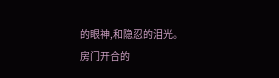的眼神,和隐忍的泪光。
房门开合的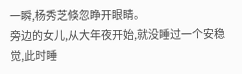一瞬,杨秀芝倏忽睁开眼睛。
旁边的女儿,从大年夜开始,就没睡过一个安稳觉,此时睡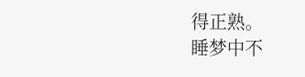得正熟。
睡梦中不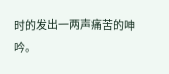时的发出一两声痛苦的呻吟。